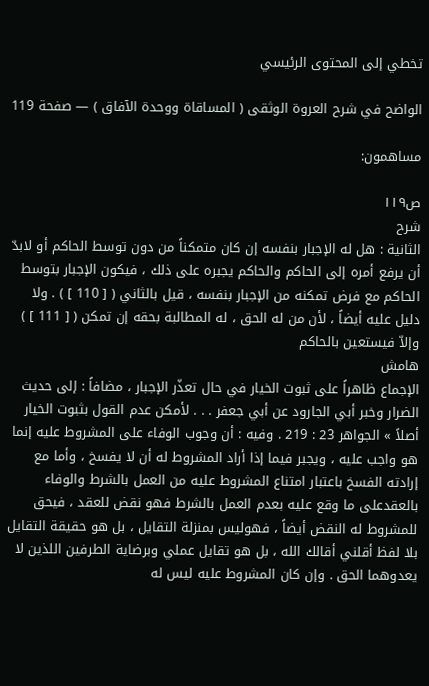تخطي إلى المحتوى الرئيسي

الواضح في شرح العروة الوثقى ( المساقاة ووحدة الآفاق ) — صفحة 119

مساهمون:

ص١١٩
شرح
الثانية : هل له الإجبار بنفسه إن كان متمكناً من دون توسط الحاكم أو لابدّ أن يرفع أمره إلى الحاكم والحاكم يجبره على ذلك ، فيكون الإجبار بتوسط الحاكم مع فرض تمكنه من الإجبار بنفسه ، قيل بالثاني ( [ 110 ] ) . ولا دليل عليه أيضاً ، لأن من له الحق ، له المطالبة بحقه إن تمكن ( [ 111 ] ) وإلاّ فيستعين بالحاكم
هامش
الإجماع ظاهراً على ثبوت الخيار في حال تعذّر الإجبار ، مضافاً : إلى حديث الضرار وخبر أبي الجارود عن أبي جعفر . . . لأمكن عدم القول بثبوت الخيار أصلاً » الجواهر 23 : 219 . وفيه : أن وجوب الوفاء على المشروط عليه إنما هو واجب عليه ، ويجبر فيما إذا أراد المشروط له أن لا يفسخ ، وأما مع إرادته الفسخ باعتبار امتناع المشروط عليه من العمل بالشرط والوفاء بالعقدعلى ما وقع عليه بعدم العمل بالشرط فهو نقض للعقد ، فيحق للمشروط له النقض أيضاً ، فهوليس بمنزلة التقايل ، بل هو حقيقة التقايل بلا لفظ أقلني أقالك الله ، بل هو تقايل عملي وبرضاية الطرفين اللذين لا يعدوهما الحق . وإن كان المشروط عليه ليس له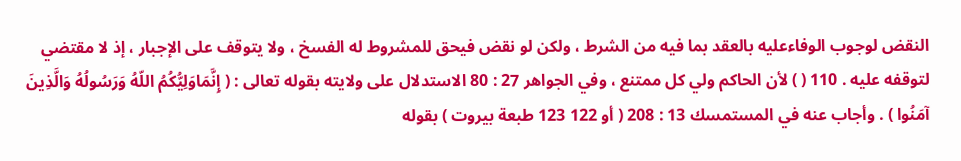النقض لوجوب الوفاءعليه بالعقد بما فيه من الشرط ، ولكن لو نقض فيحق للمشروط له الفسخ ، ولا يتوقف على الإجبار ، إذ لا مقتضي لتوقفه عليه . 110 ( ) لأن الحاكم ولي كل ممتنع ، وفي الجواهر 27 : 80 الاستدلال على ولايته بقوله تعالى : ( إِنَّمَاوَلِيُّكُمُ اللّهُ وَرَسُولُهُ وَالَّذِينَ آمَنُوا ) . وأجاب عنه في المستمسك 13 : 208 ( أو 122 123 طبعة بيروت ) بقوله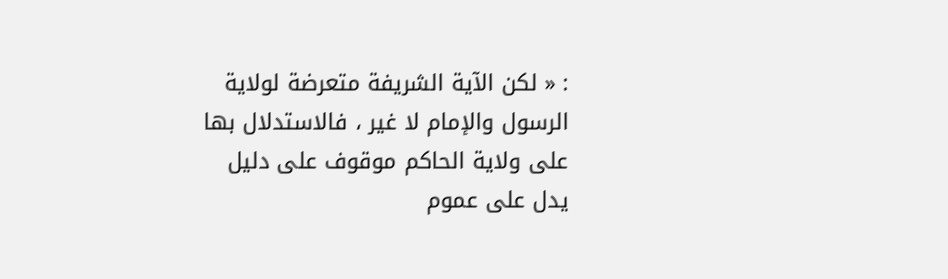: « لكن الآية الشريفة متعرضة لولاية الرسول والإمام لا غير ، فالاستدلال بها على ولاية الحاكم موقوف على دليل يدل على عموم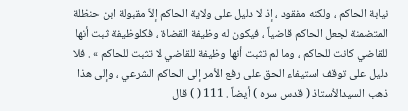نيابة الحاكم ، ولكنه مفقود ، إذ لا دليل على ولاية الحاكم إلاّ مقبولة ابن حنظلة المتضمنة لجعل الحاكم قاضياً ، فيكون له وظيفة القضاة ، فكلوظيفة ثبت أنها للقاضي كانت للحاكم ، وما لم تثبت أنها وظيفة للقاضي لا تثبت للحاكم » . فلا دليل على توقف استيفاء الحق على رفع الأمر إلى الحاكم الشرعي ، وإلى هذا ذهب السيدالاُستاذ ( قدس سره ) أيضاً . 111 ( ) قال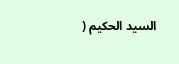السيد الحكيم (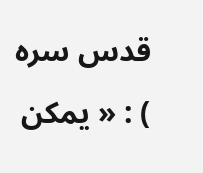قدس سره ) : « يمكن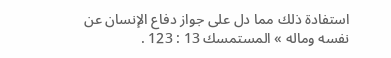استفادة ذلك مما دل على جواز دفاع الإنسان عن نفسه وماله » المستمسك 13 : 123 .